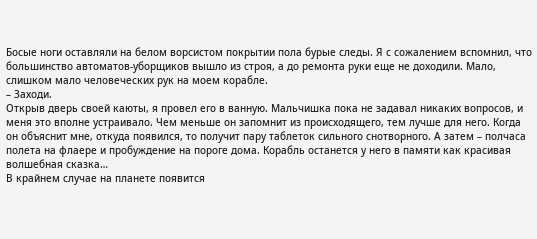Босые ноги оставляли на белом ворсистом покрытии пола бурые следы. Я с сожалением вспомнил, что большинство автоматов-уборщиков вышло из строя, а до ремонта руки еще не доходили. Мало, слишком мало человеческих рук на моем корабле.
– Заходи.
Открыв дверь своей каюты, я провел его в ванную. Мальчишка пока не задавал никаких вопросов, и меня это вполне устраивало. Чем меньше он запомнит из происходящего, тем лучше для него. Когда он объяснит мне, откуда появился, то получит пару таблеток сильного снотворного. А затем – полчаса полета на флаере и пробуждение на пороге дома. Корабль останется у него в памяти как красивая волшебная сказка…
В крайнем случае на планете появится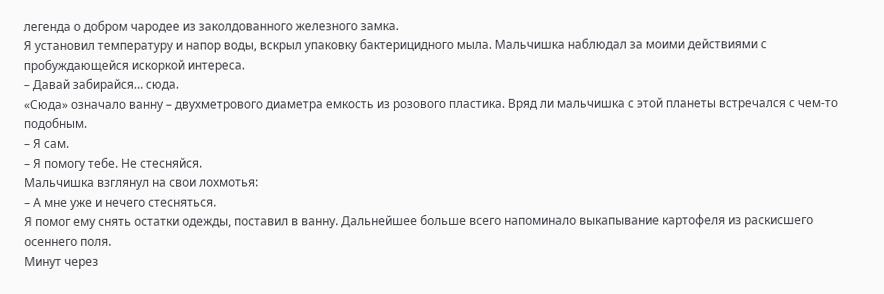легенда о добром чародее из заколдованного железного замка.
Я установил температуру и напор воды, вскрыл упаковку бактерицидного мыла. Мальчишка наблюдал за моими действиями с пробуждающейся искоркой интереса.
– Давай забирайся… сюда.
«Сюда» означало ванну – двухметрового диаметра емкость из розового пластика. Вряд ли мальчишка с этой планеты встречался с чем-то подобным.
– Я сам.
– Я помогу тебе. Не стесняйся.
Мальчишка взглянул на свои лохмотья:
– А мне уже и нечего стесняться.
Я помог ему снять остатки одежды, поставил в ванну. Дальнейшее больше всего напоминало выкапывание картофеля из раскисшего осеннего поля.
Минут через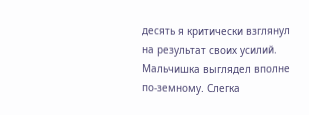десять я критически взглянул на результат своих усилий. Мальчишка выглядел вполне по-земному. Слегка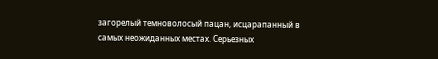загорелый темноволосый пацан, исцарапанный в самых неожиданных местах. Серьезных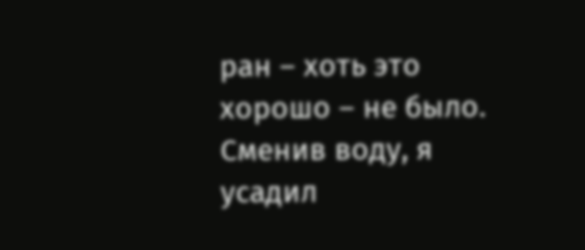ран – хоть это хорошо – не было. Сменив воду, я усадил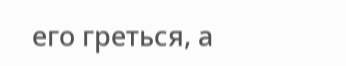его греться, а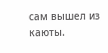сам вышел из каюты.